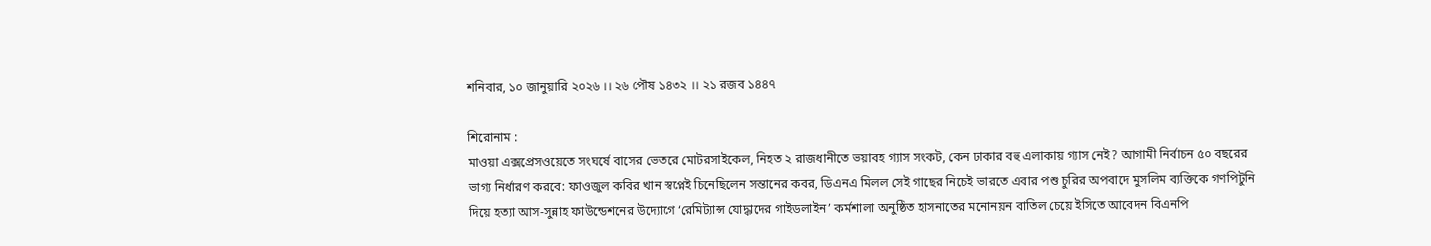শনিবার, ১০ জানুয়ারি ২০২৬ ।। ২৬ পৌষ ১৪৩২ ।। ২১ রজব ১৪৪৭

শিরোনাম :
মাওয়া এক্সপ্রেসওয়েতে সংঘর্ষে বাসের ভেতরে মোটরসাইকেল, নিহত ২ রাজধানীতে ভয়াবহ গ্যাস সংকট, কেন ঢাকার বহু এলাকায় গ্যাস নেই? আগামী নির্বাচন ৫০ বছরের ভাগ্য নির্ধারণ করবে: ফাওজুল কবির খান স্বপ্নেই চিনেছিলেন সন্তানের কবর, ডিএনএ মিলল সেই গাছের নিচেই ভারতে এবার পশু চুরির অপবাদে মুসলিম ব্যক্তিকে গণপিটুনি দিয়ে হত্যা আস-সুন্নাহ ফাউন্ডেশনের উদ্যোগে ‘রেমিট্যান্স যোদ্ধাদের গাইডলাইন’ কর্মশালা অনুষ্ঠিত হাসনাতের মনোনয়ন বাতিল চেয়ে ইসিতে আবেদন বিএনপি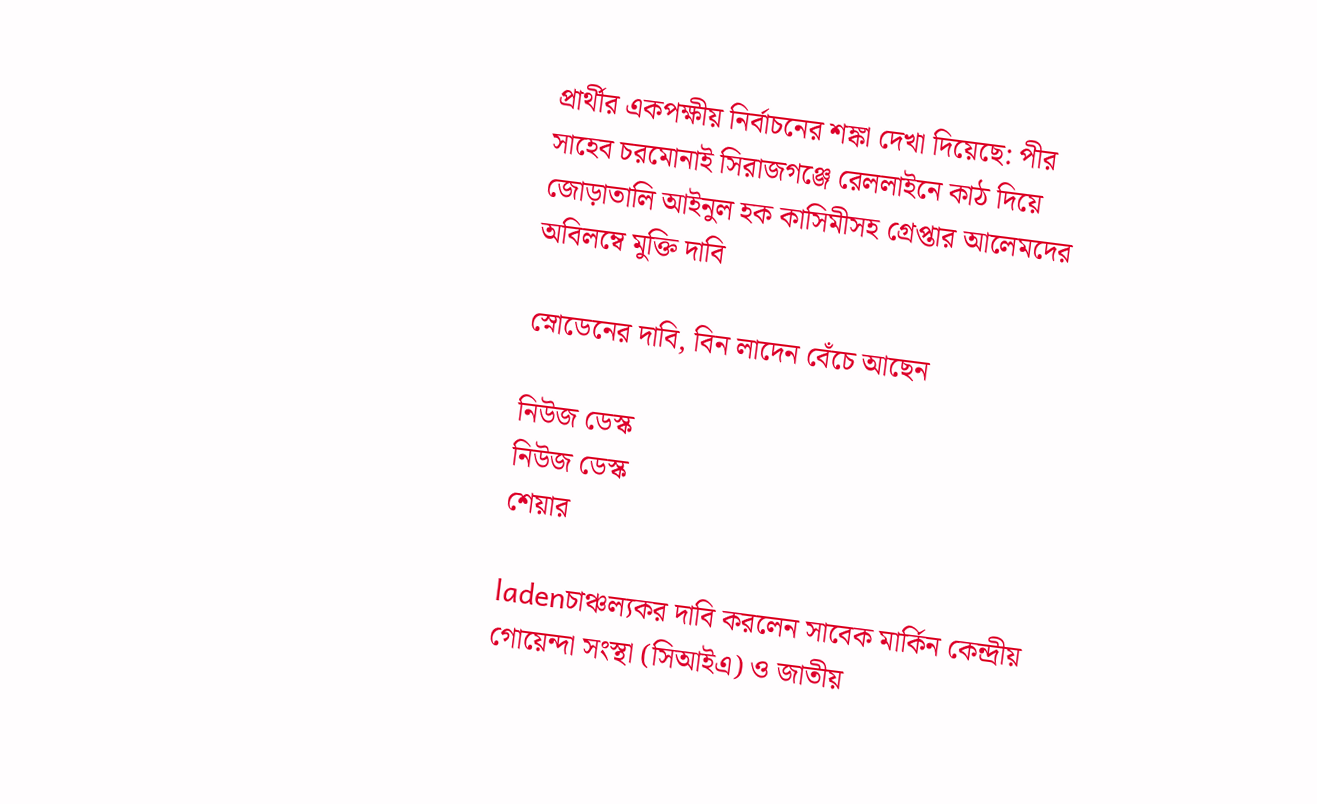প্রার্থীর একপক্ষীয় নির্বাচনের শঙ্কা দেখা দিয়েছে: পীর সাহেব চরমোনাই সিরাজগঞ্জে রেললাইনে কাঠ দিয়ে জোড়াতালি আইনুল হক কাসিমীসহ গ্রেপ্তার আলেমদের অবিলম্বে মুক্তি দাবি

স্নোডেনের দাবি, বিন লাদেন বেঁচে আছেন

নিউজ ডেস্ক
নিউজ ডেস্ক
শেয়ার

ladenচাঞ্চল্যকর দাবি করলেন সাবেক মার্কিন কেন্দ্রীয় গোয়েন্দা সংস্থা (সিআইএ) ও জাতীয়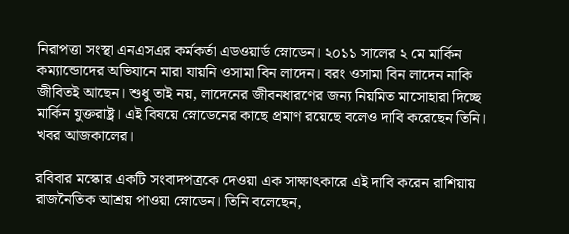নিরাপত্তা সংস্থা এনএসএর কর্মকর্তা এডওয়ার্ড স্নোডেন। ২০১১ সালের ২ মে মার্কিন কম্যান্ডোদের অভিযানে মারা যায়নি ওসামা বিন লাদেন। বরং ওসামা বিন লাদেন নাকি জীবিতই আছেন। শুধু তাই নয়, লাদেনের জীবনধারণের জন্য নিয়মিত মাসোহারা দিচ্ছে মার্কিন যুক্তরাষ্ট্র। এই বিষয়ে স্নোডেনের কাছে প্রমাণ রয়েছে বলেও দাবি করেছেন তিনি। খবর আজকালের।

রবিবার মস্কোর একটি সংবাদপত্রকে দেওয়া এক সাক্ষাৎকারে এই দাবি করেন রাশিয়ায় রাজনৈতিক আশ্রয় পাওয়া স্নোডেন। তিনি বলেছেন,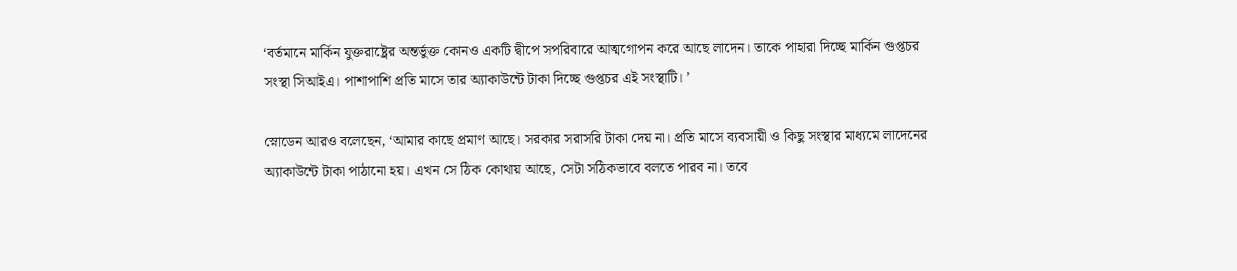‘বর্তমানে মার্কিন যুক্তরাষ্ট্রের অন্তর্ভুক্ত কোনও একটি দ্বীপে সপরিবারে আত্মগোপন করে আছে লাদেন। তাকে পাহারা দিচ্ছে মার্কিন গুপ্তচর সংস্থা সিআইএ। পাশাপাশি প্রতি মাসে তার অ্যাকাউন্টে টাকা দিচ্ছে গুপ্তচর এই সংস্থাটি। ’

স্নোডেন আরও বলেছেন, ‘আমার কাছে প্রমাণ আছে। সরকার সরাসরি টাকা দেয় না। প্রতি মাসে ব্যবসায়ী ও কিছু সংস্থার মাধ্যমে লাদেনের অ্যাকাউন্টে টাকা পাঠানো হয়। এখন সে ঠিক কোথায় আছে, সেটা সঠিকভাবে বলতে পারব না। তবে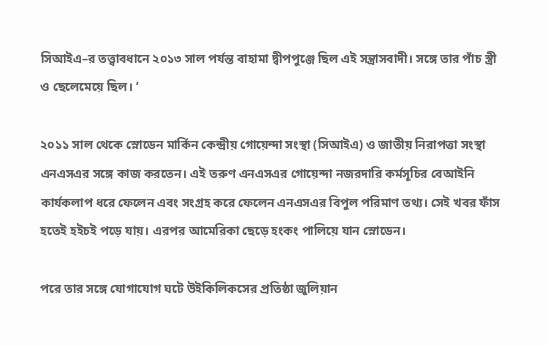সিআইএ–র তত্ত্বাবধানে ২০১৩ সাল পর্যন্ত বাহামা দ্বীপপুঞ্জে ছিল এই সন্ত্রাসবাদী। সঙ্গে তার পাঁচ স্ত্রী ও ছেলেমেয়ে ছিল। ’

২০১১ সাল থেকে স্নোডেন মার্কিন কেন্দ্রীয় গোয়েন্দা সংস্থা (সিআইএ) ও জাতীয় নিরাপত্তা সংস্থা এনএসএর সঙ্গে কাজ করতেন। এই তরুণ এনএসএর গোয়েন্দা নজরদারি কর্মসূচির বেআইনি কার্যকলাপ ধরে ফেলেন এবং সংগ্রহ করে ফেলেন এনএসএর বিপুল পরিমাণ তথ্য। সেই খবর ফাঁস হতেই হইচই পড়ে যায়। এরপর আমেরিকা ছেড়ে হংকং পালিয়ে যান স্নোডেন।

পরে তার সঙ্গে যোগাযোগ ঘটে উইকিলিকসের প্রতিষ্ঠা জুলিয়ান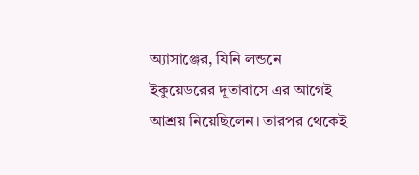অ্যাসাঞ্জের, যিনি লন্ডনে ইকুয়েডরের দূতাবাসে এর আগেই আশ্রয় নিয়েছিলেন। তারপর থেকেই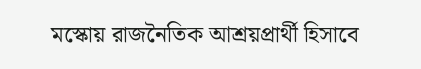মস্কোয় রাজনৈতিক আশ্রয়প্রার্থী হিসাবে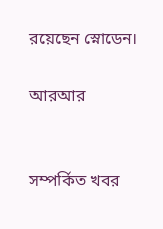রয়েছেন স্নোডেন।

আরআর


সম্পর্কিত খবর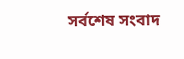সর্বশেষ সংবাদ